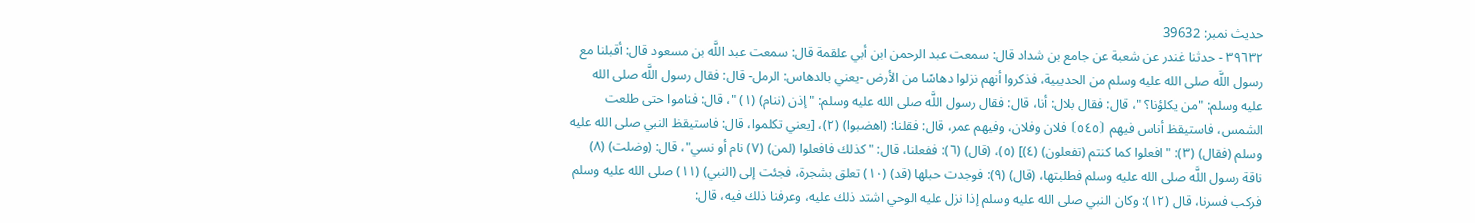حدیث نمبر: 39632
٣٩٦٣٢ - حدثنا غندر عن شعبة عن جامع بن شداد قال: سمعت عبد الرحمن ابن أبي علقمة قال: سمعت عبد اللَّه بن مسعود قال: أقبلنا مع رسول اللَّه صلى الله عليه وسلم من الحديبية، فذكروا أنهم نزلوا دهاسًا من الأرض -يعني بالدهاس: الرمل- قال: فقال رسول اللَّه صلى الله عليه وسلم: "من يكلؤنا؟ "، قال: فقال بلال: أنا، قال: فقال رسول اللَّه صلى الله عليه وسلم: "إذن (ننام) (١) "، قال: فناموا حتى طلعت الشمس، فاستيقظ أناس فيهم ⦗٥٤٥⦘ فلان وفلان، وفيهم عمر، قال: فقلنا: (اهضبوا) (٢)، [يعني تكلموا، قال: فاستيقظ النبي صلى الله عليه وسلم (فقال) (٣): "افعلوا كما كنتم (تفعلون) (٤)] (٥)، (قال) (٦): ففعلنا، قال: "كذلك فافعلوا (لمن) (٧) نام أو نسي"، قال: (وضلت) (٨) ناقة رسول اللَّه صلى الله عليه وسلم فطلبتها، (قال) (٩): فوجدت حبلها (قد) (١٠) تعلق بشجرة، فجئت إلى (النبي) (١١) صلى الله عليه وسلم فركب فسرنا، قال (١٢): وكان النبي صلى الله عليه وسلم إذا نزل عليه الوحي اشتد ذلك عليه، وعرفنا ذلك فيه، قال: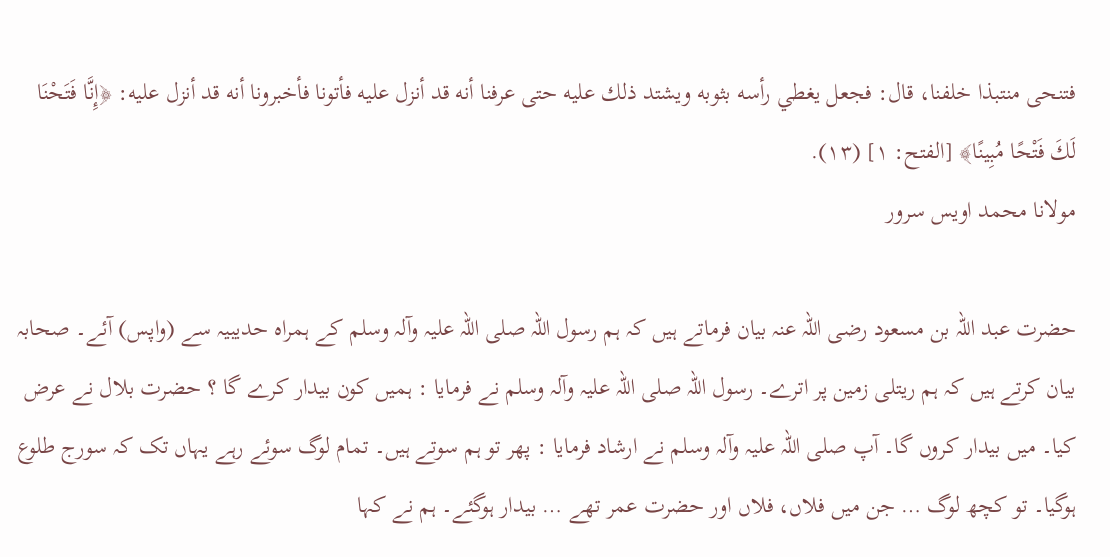فتنحى منتبذا خلفنا، قال: فجعل يغطي رأسه بثوبه ويشتد ذلك عليه حتى عرفنا أنه قد أنزل عليه فأتونا فأخبرونا أنه قد أنزل عليه: ﴿إِنَّا فَتَحْنَا لَكَ فَتْحًا مُبِينًا﴾ [الفتح: ١] (١٣).
مولانا محمد اویس سرور

حضرت عبد اللہ بن مسعود رضی اللہ عنہ بیان فرماتے ہیں کہ ہم رسول اللہ صلی اللہ علیہ وآلہ وسلم کے ہمراہ حدیبیہ سے (واپس) آئے۔ صحابہ بیان کرتے ہیں کہ ہم ریتلی زمین پر اترے۔ رسول اللہ صلی اللہ علیہ وآلہ وسلم نے فرمایا : ہمیں کون بیدار کرے گا ؟ حضرت بلال نے عرض کیا۔ میں بیدار کروں گا۔ آپ صلی اللہ علیہ وآلہ وسلم نے ارشاد فرمایا : پھر تو ہم سوتے ہیں۔ تمام لوگ سوئے رہے یہاں تک کہ سورج طلوع ہوگیا۔ تو کچھ لوگ … جن میں فلاں، فلاں اور حضرت عمر تھے … بیدار ہوگئے۔ ہم نے کہا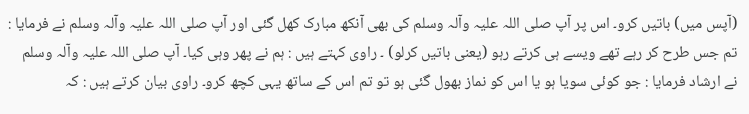(آپس میں) باتیں کرو۔ اس پر آپ صلی اللہ علیہ وآلہ وسلم کی بھی آنکھ مبارک کھل گئی اور آپ صلی اللہ علیہ وآلہ وسلم نے فرمایا : تم جس طرح کر رہے تھے ویسے ہی کرتے رہو (یعنی باتیں کرلو) ۔ راوی کہتے ہیں : ہم نے پھر وہی کیا۔ آپ صلی اللہ علیہ وآلہ وسلم نے ارشاد فرمایا : جو کوئی سویا ہو یا اس کو نماز بھول گئی ہو تو تم اس کے ساتھ یہی کچھ کرو۔ راوی بیان کرتے ہیں : کہ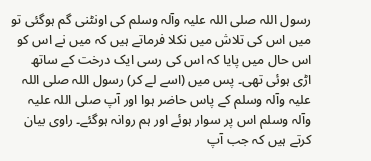رسول اللہ صلی اللہ علیہ وآلہ وسلم کی اونٹنی گم ہوگئی تو میں اس کی تلاش میں نکلا فرماتے ہیں کہ میں نے اس کو اس حال میں پایا کہ اس کی رسی ایک درخت کے ساتھ اڑی ہوئی تھی۔ پس میں (اسے لے کر) رسول اللہ صلی اللہ علیہ وآلہ وسلم کے پاس حاضر ہوا اور آپ صلی اللہ علیہ وآلہ وسلم اس پر سوار ہوئے اور ہم روانہ ہوگئے۔ راوی بیان کرتے ہیں کہ جب آپ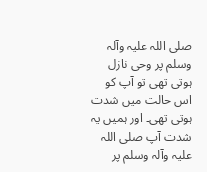صلی اللہ علیہ وآلہ وسلم پر وحی نازل ہوتی تھی تو آپ کو اس حالت میں شدت ہوتی تھی۔ اور ہمیں یہ شدت آپ صلی اللہ علیہ وآلہ وسلم پر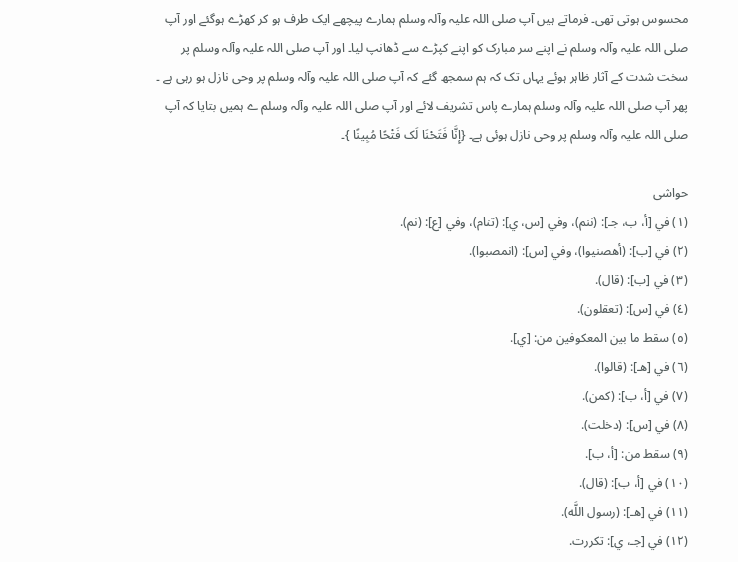محسوس ہوتی تھی۔ فرماتے ہیں آپ صلی اللہ علیہ وآلہ وسلم ہمارے پیچھے ایک طرف ہو کر کھڑے ہوگئے اور آپ صلی اللہ علیہ وآلہ وسلم نے اپنے سر مبارک کو اپنے کپڑے سے ڈھانپ لیا۔ اور آپ صلی اللہ علیہ وآلہ وسلم پر سخت شدت کے آثار ظاہر ہوئے یہاں تک کہ ہم سمجھ گئے کہ آپ صلی اللہ علیہ وآلہ وسلم پر وحی نازل ہو رہی ہے ۔ پھر آپ صلی اللہ علیہ وآلہ وسلم ہمارے پاس تشریف لائے اور آپ صلی اللہ علیہ وآلہ وسلم ے ہمیں بتایا کہ آپ صلی اللہ علیہ وآلہ وسلم پر وحی نازل ہوئی ہے۔ {إِنَّا فَتَحْنَا لَک فَتْحًا مُبِینًا }۔

حواشی
(١) في [أ، ب، جـ]: (ننم)، وفي [س، ي]: (تنام)، وفي [ع]: (نم).
(٢) في [ب]: (أهصنيوا)، وفي [س]: (انمصبوا).
(٣) في [ب]: (قال).
(٤) في [س]: (تعقلون).
(٥) سقط ما بين المعكوفين من: [ي].
(٦) في [هـ]: (قالوا).
(٧) في [أ، ب]: (كمن).
(٨) في [س]: (دخلت).
(٩) سقط من: [أ، ب].
(١٠) في [أ، ب]: (قال).
(١١) في [هـ]: (رسول اللَّه).
(١٢) في [جـ، ي]: تكررت.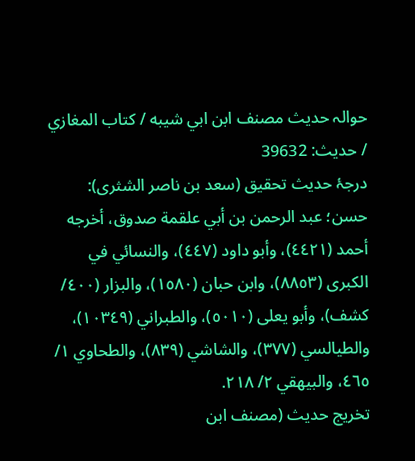حوالہ حدیث مصنف ابن ابي شيبه / كتاب المغازي / حدیث: 39632
درجۂ حدیث تحقیق (سعد بن ناصر الشثری): حسن؛ عبد الرحمن بن أبي علقمة صدوق، أخرجه أحمد (٤٤٢١)، وأبو داود (٤٤٧)، والنسائي في الكبرى (٨٨٥٣)، وابن حبان (١٥٨٠)، والبزار (٤٠٠/ كشف)، وأبو يعلى (٥٠١٠)، والطبراني (١٠٣٤٩)، والطيالسي (٣٧٧)، والشاشي (٨٣٩)، والطحاوي ١/ ٤٦٥، والبيهقي ٢/ ٢١٨.
تخریج حدیث (مصنف ابن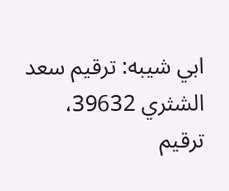ابي شيبه: ترقيم سعد الشثري 39632، ترقيم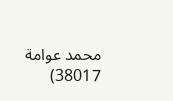محمد عوامة 38017)